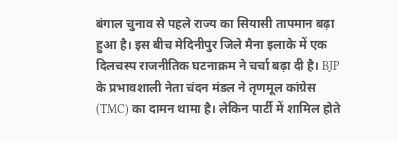बंगाल चुनाव से पहले राज्य का सियासी तापमान बढ़ा हुआ है। इस बीच मेदिनीपुर जिले मैना इलाके में एक दिलचस्प राजनीतिक घटनाक्रम ने चर्चा बढ़ा दी है। BJP के प्रभावशाली नेता चंदन मंडल ने तृणमूल कांग्रेस (TMC) का दामन थामा है। लेकिन पार्टी में शामिल होते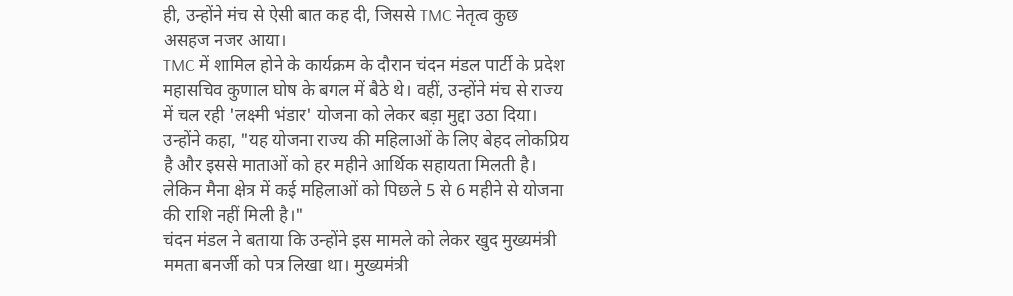ही, उन्होंने मंच से ऐसी बात कह दी, जिससे TMC नेतृत्व कुछ असहज नजर आया।
TMC में शामिल होने के कार्यक्रम के दौरान चंदन मंडल पार्टी के प्रदेश महासचिव कुणाल घोष के बगल में बैठे थे। वहीं, उन्होंने मंच से राज्य में चल रही 'लक्ष्मी भंडार' योजना को लेकर बड़ा मुद्दा उठा दिया। उन्होंने कहा, "यह योजना राज्य की महिलाओं के लिए बेहद लोकप्रिय है और इससे माताओं को हर महीने आर्थिक सहायता मिलती है। लेकिन मैना क्षेत्र में कई महिलाओं को पिछले 5 से 6 महीने से योजना की राशि नहीं मिली है।"
चंदन मंडल ने बताया कि उन्होंने इस मामले को लेकर खुद मुख्यमंत्री ममता बनर्जी को पत्र लिखा था। मुख्यमंत्री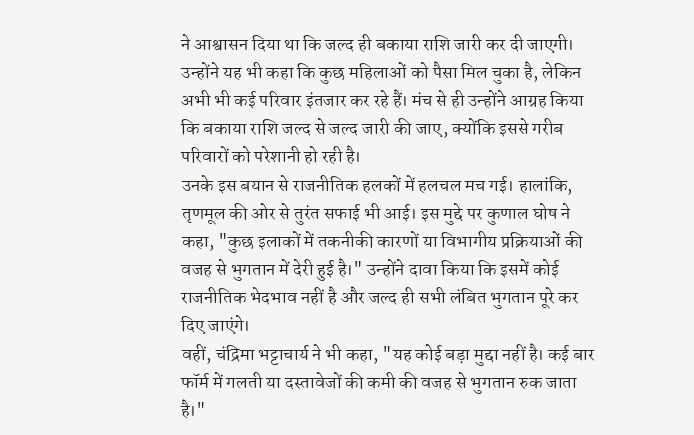ने आश्वासन दिया था कि जल्द ही बकाया राशि जारी कर दी जाएगी। उन्होंने यह भी कहा कि कुछ महिलाओं को पैसा मिल चुका है, लेकिन अभी भी कई परिवार इंतजार कर रहे हैं। मंच से ही उन्होंने आग्रह किया कि बकाया राशि जल्द से जल्द जारी की जाए, क्योंकि इससे गरीब परिवारों को परेशानी हो रही है।
उनके इस बयान से राजनीतिक हलकों में हलचल मच गई। हालांकि, तृणमूल की ओर से तुरंत सफाई भी आई। इस मुद्दे पर कुणाल घोष ने कहा, "कुछ इलाकों में तकनीकी कारणों या विभागीय प्रक्रियाओं की वजह से भुगतान में देरी हुई है।" उन्होंने दावा किया कि इसमें कोई राजनीतिक भेदभाव नहीं है और जल्द ही सभी लंबित भुगतान पूरे कर दिए जाएंगे।
वहीं, चंद्रिमा भट्टाचार्य ने भी कहा, "यह कोई बड़ा मुद्दा नहीं है। कई बार फॉर्म में गलती या दस्तावेजों की कमी की वजह से भुगतान रुक जाता है।"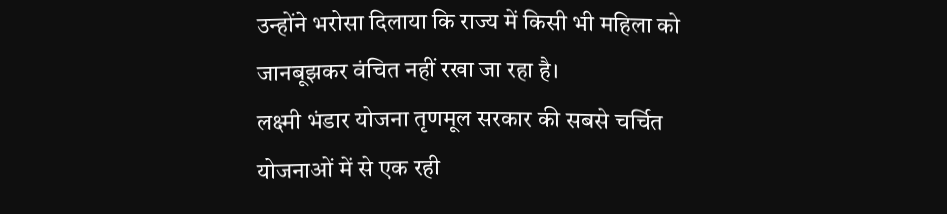उन्होंने भरोसा दिलाया कि राज्य में किसी भी महिला को जानबूझकर वंचित नहीं रखा जा रहा है।
लक्ष्मी भंडार योजना तृणमूल सरकार की सबसे चर्चित योजनाओं में से एक रही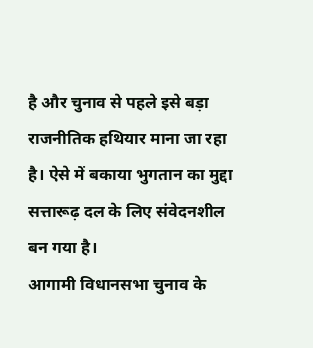है और चुनाव से पहले इसे बड़ा राजनीतिक हथियार माना जा रहा है। ऐसे में बकाया भुगतान का मुद्दा सत्तारूढ़ दल के लिए संवेदनशील बन गया है।
आगामी विधानसभा चुनाव के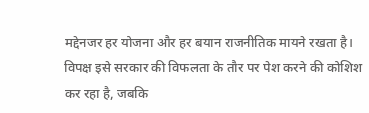मद्देनजर हर योजना और हर बयान राजनीतिक मायने रखता है। विपक्ष इसे सरकार की विफलता के तौर पर पेश करने की कोशिश कर रहा है, जबकि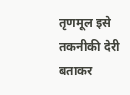तृणमूल इसे तकनीकी देरी बताकर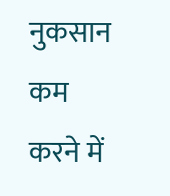नुकसान कम करने में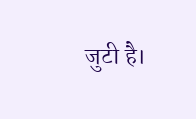जुटी है।